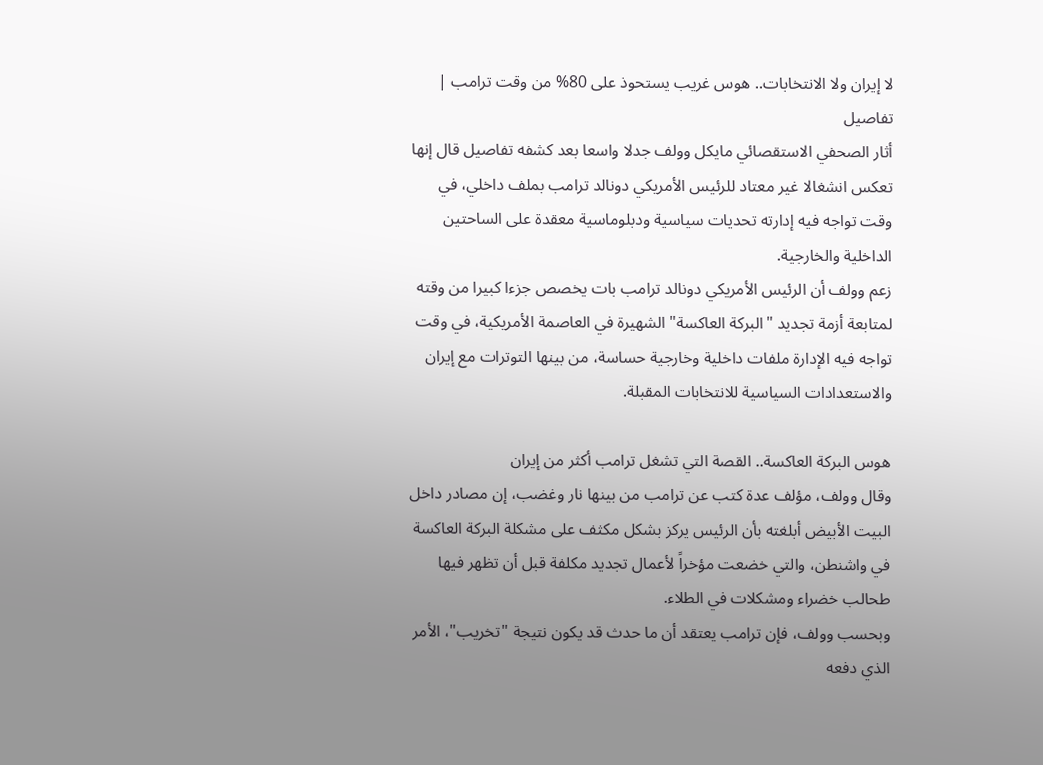لا إيران ولا الانتخابات.. هوس غريب يستحوذ على 80% من وقت ترامب | تفاصيل
أثار الصحفي الاستقصائي مايكل وولف جدلا واسعا بعد كشفه تفاصيل قال إنها تعكس انشغالا غير معتاد للرئيس الأمريكي دونالد ترامب بملف داخلي، في وقت تواجه فيه إدارته تحديات سياسية ودبلوماسية معقدة على الساحتين الداخلية والخارجية.
زعم وولف أن الرئيس الأمريكي دونالد ترامب بات يخصص جزءا كبيرا من وقته لمتابعة أزمة تجديد "البركة العاكسة" الشهيرة في العاصمة الأمريكية، في وقت تواجه فيه الإدارة ملفات داخلية وخارجية حساسة، من بينها التوترات مع إيران والاستعدادات السياسية للانتخابات المقبلة.

هوس البركة العاكسة.. القصة التي تشغل ترامب أكثر من إيران
وقال وولف، مؤلف عدة كتب عن ترامب من بينها نار وغضب، إن مصادر داخل البيت الأبيض أبلغته بأن الرئيس يركز بشكل مكثف على مشكلة البركة العاكسة في واشنطن، والتي خضعت مؤخراً لأعمال تجديد مكلفة قبل أن تظهر فيها طحالب خضراء ومشكلات في الطلاء.
وبحسب وولف، فإن ترامب يعتقد أن ما حدث قد يكون نتيجة "تخريب"، الأمر الذي دفعه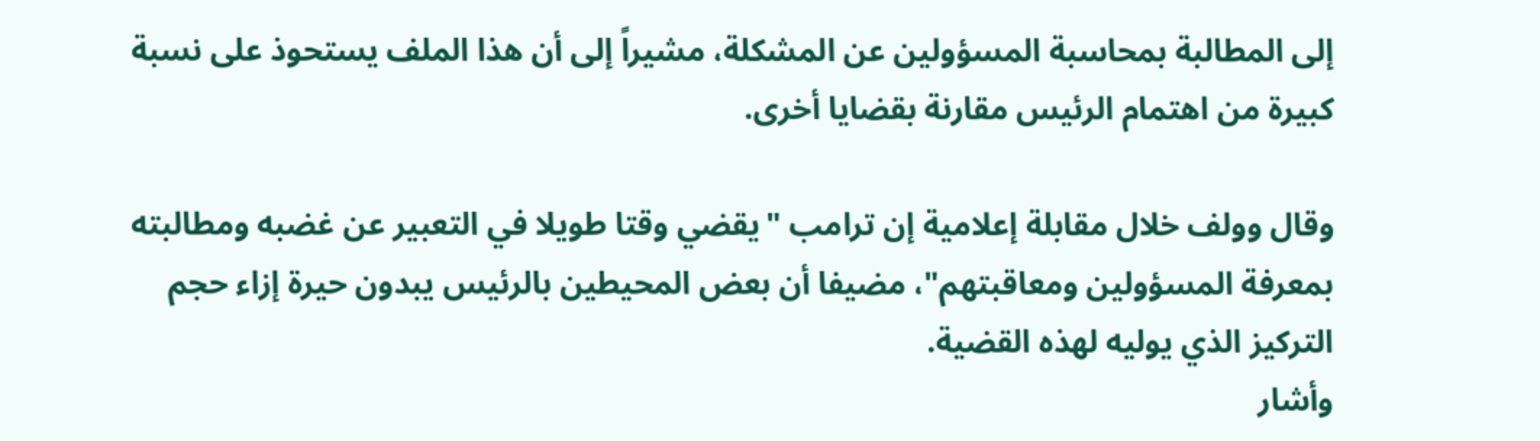إلى المطالبة بمحاسبة المسؤولين عن المشكلة، مشيراً إلى أن هذا الملف يستحوذ على نسبة كبيرة من اهتمام الرئيس مقارنة بقضايا أخرى.

وقال وولف خلال مقابلة إعلامية إن ترامب "يقضي وقتا طويلا في التعبير عن غضبه ومطالبته بمعرفة المسؤولين ومعاقبتهم"، مضيفا أن بعض المحيطين بالرئيس يبدون حيرة إزاء حجم التركيز الذي يوليه لهذه القضية.
وأشار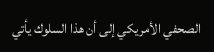الصحفي الأمريكي إلى أن هذا السلوك يأتي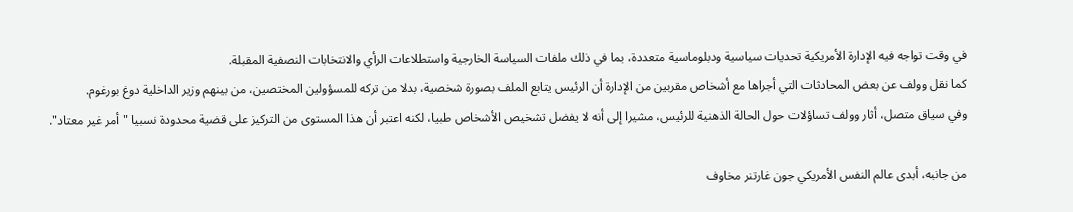في وقت تواجه فيه الإدارة الأمريكية تحديات سياسية ودبلوماسية متعددة، بما في ذلك ملفات السياسة الخارجية واستطلاعات الرأي والانتخابات النصفية المقبلة.
كما نقل وولف عن بعض المحادثات التي أجراها مع أشخاص مقربين من الإدارة أن الرئيس يتابع الملف بصورة شخصية، بدلا من تركه للمسؤولين المختصين، من بينهم وزير الداخلية دوغ بورغوم.
وفي سياق متصل، أثار وولف تساؤلات حول الحالة الذهنية للرئيس، مشيرا إلى أنه لا يفضل تشخيص الأشخاص طبيا، لكنه اعتبر أن هذا المستوى من التركيز على قضية محدودة نسبيا "أمر غير معتاد".

من جانبه، أبدى عالم النفس الأمريكي جون غارتنر مخاوف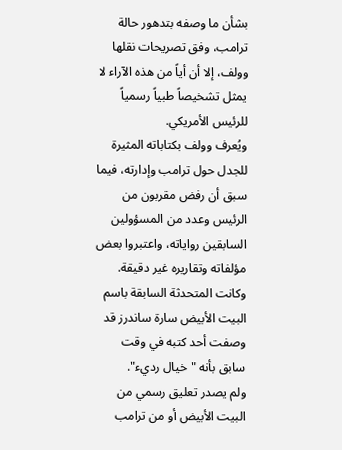بشأن ما وصفه بتدهور حالة ترامب، وفق تصريحات نقلها وولف، إلا أن أياً من هذه الآراء لا يمثل تشخيصاً طبياً رسمياً للرئيس الأمريكي.
ويُعرف وولف بكتاباته المثيرة للجدل حول ترامب وإدارته، فيما سبق أن رفض مقربون من الرئيس وعدد من المسؤولين السابقين رواياته، واعتبروا بعض مؤلفاته وتقاريره غير دقيقة. وكانت المتحدثة السابقة باسم البيت الأبيض سارة ساندرز قد وصفت أحد كتبه في وقت سابق بأنه "خيال رديء".
ولم يصدر تعليق رسمي من البيت الأبيض أو من ترامب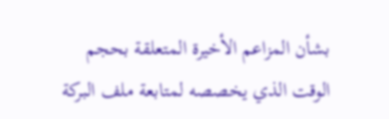بشأن المزاعم الأخيرة المتعلقة بحجم الوقت الذي يخصصه لمتابعة ملف البركة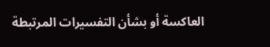العاكسة أو بشأن التفسيرات المرتبطة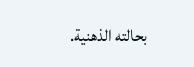بحالته الذهنية.